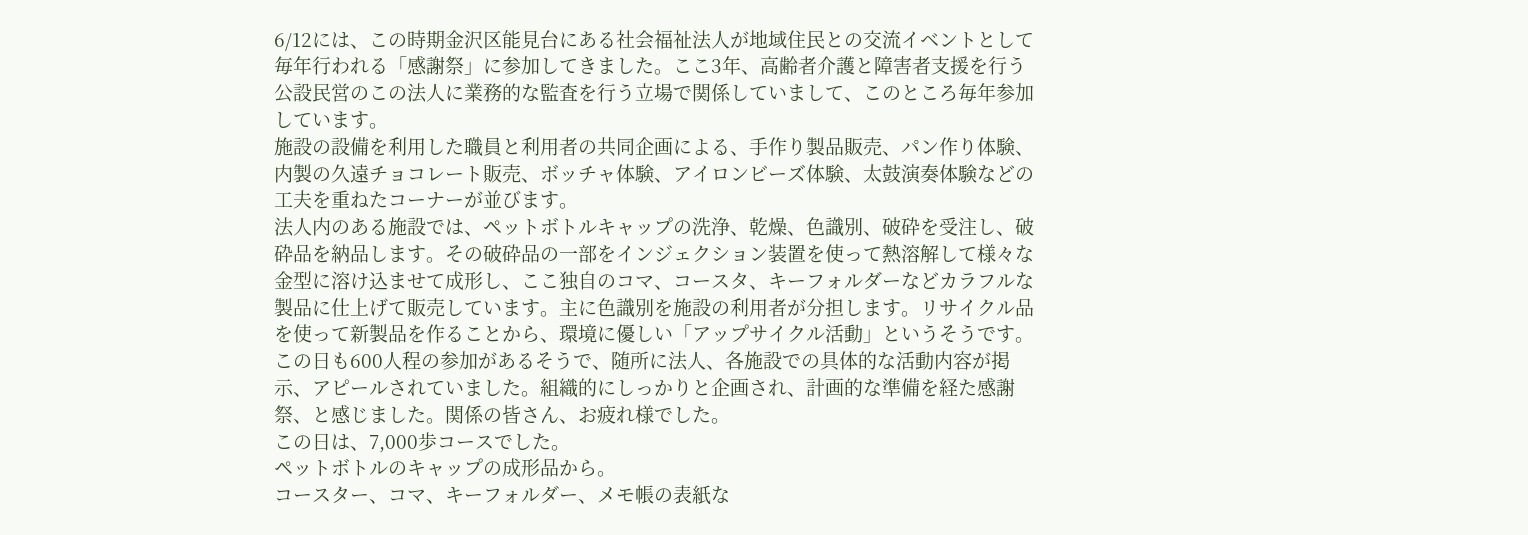6/12には、この時期金沢区能見台にある社会福祉法人が地域住民との交流イベントとして毎年行われる「感謝祭」に参加してきました。ここ3年、高齢者介護と障害者支援を行う公設民営のこの法人に業務的な監査を行う立場で関係していまして、このところ毎年参加しています。
施設の設備を利用した職員と利用者の共同企画による、手作り製品販売、パン作り体験、内製の久遠チョコレート販売、ボッチャ体験、アイロンビーズ体験、太鼓演奏体験などの工夫を重ねたコーナーが並びます。
法人内のある施設では、ペットボトルキャップの洗浄、乾燥、色識別、破砕を受注し、破砕品を納品します。その破砕品の一部をインジェクション装置を使って熱溶解して様々な金型に溶け込ませて成形し、ここ独自のコマ、コースタ、キーフォルダーなどカラフルな製品に仕上げて販売しています。主に色識別を施設の利用者が分担します。リサイクル品を使って新製品を作ることから、環境に優しい「アップサイクル活動」というそうです。
この日も600人程の参加があるそうで、随所に法人、各施設での具体的な活動内容が掲示、アピールされていました。組織的にしっかりと企画され、計画的な準備を経た感謝祭、と感じました。関係の皆さん、お疲れ様でした。
この日は、7,000歩コースでした。
ペットボトルのキャップの成形品から。
コースター、コマ、キーフォルダー、メモ帳の表紙な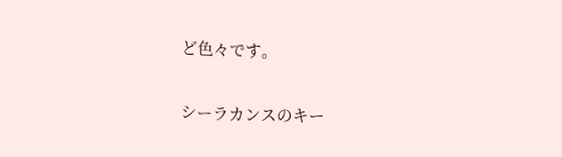ど色々です。

シーラカンスのキー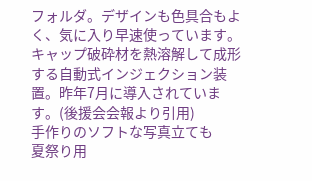フォルダ。デザインも色具合もよく、気に入り早速使っています。
キャップ破砕材を熱溶解して成形する自動式インジェクション装置。昨年7月に導入されています。(後援会会報より引用)
手作りのソフトな写真立ても
夏祭り用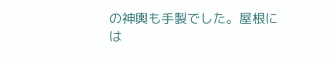の神輿も手製でした。屋根には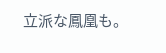立派な鳳凰も。